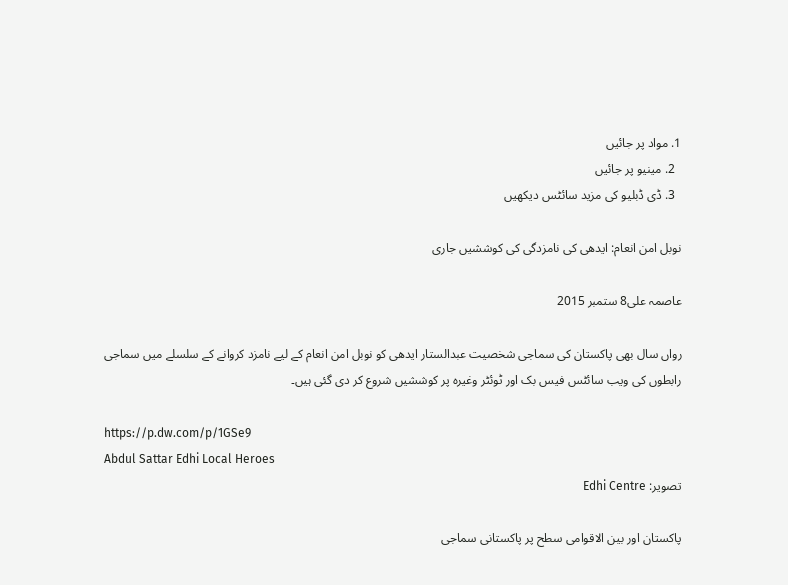1. مواد پر جائیں
  2. مینیو پر جائیں
  3. ڈی ڈبلیو کی مزید سائٹس دیکھیں

نوبل امن انعام: ایدھی کی نامزدگی کی کوششیں جاری

عاصمہ علی8 ستمبر 2015

رواں سال بھی پاکستان کی سماجی شخصیت عبدالستار ایدھی کو نوبل امن انعام کے لیے نامزد کروانے کے سلسلے میں سماجی رابطوں کی ویب سائٹس فیس بک اور ٹوئٹر وغیرہ پر کوششیں شروع کر دی گئی ہیں۔

https://p.dw.com/p/1GSe9
Abdul Sattar Edhi Local Heroes
تصویر: Edhi Centre

پاکستان اور بین الاقوامی سطح پر پاکستانی سماجی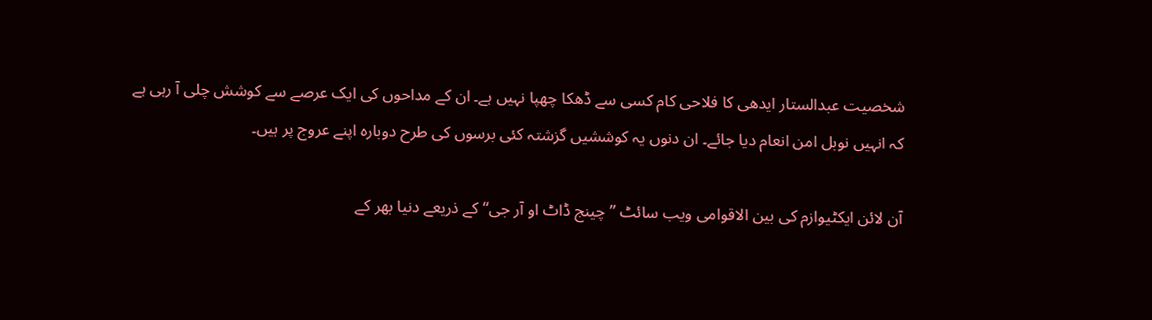شخصیت عبدالستار ایدھی کا فلاحی کام کسی سے ڈھکا چھپا نہیں ہے۔ ان کے مداحوں کی ایک عرصے سے کوشش چلی آ رہی ہے کہ انہیں نوبل امن انعام دیا جائے۔ ان دنوں یہ کوششیں گزشتہ کئی برسوں کی طرح دوبارہ اپنے عروج پر ہیں۔

آن لائن ایکٹیوازم کی بین الاقوامی ویب سائٹ ’’چینج ڈاٹ او آر جی‘‘ کے ذریعے دنیا بھر کے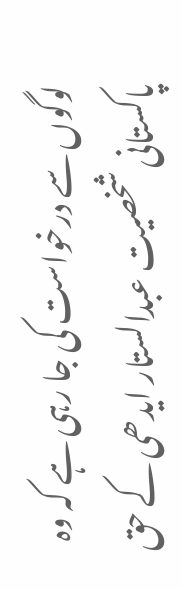لوگوں سے درخواست کی جا رہی ہے کہ وہ پاکستانی شخصیت عبدالستار ایدھی کے حق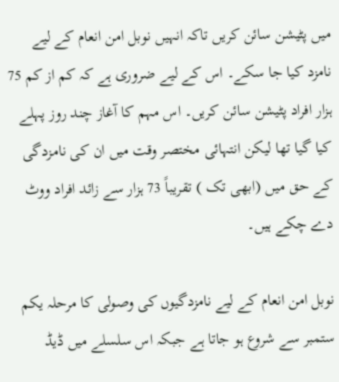میں پٹیشن سائن کریں تاکہ انہیں نوبل امن انعام کے لیے نامزد کیا جا سکے۔ اس کے لیے ضروری ہے کہ کم از کم 75 ہزار افراد پٹیشن سائن کریں۔ اس مہم کا آغاز چند روز پہلے کیا گیا تھا لیکن انتہائی مختصر وقت میں ان کی نامزدگی کے حق میں (ابھی تک ) تقریباً 73 ہزار سے زائد افراد ووٹ دے چکے ہیں۔

نوبل امن انعام کے لیے نامزدگیوں کی وصولی کا مرحلہ یکم ستمبر سے شروع ہو جاتا ہے جبکہ اس سلسلے میں ڈیڈ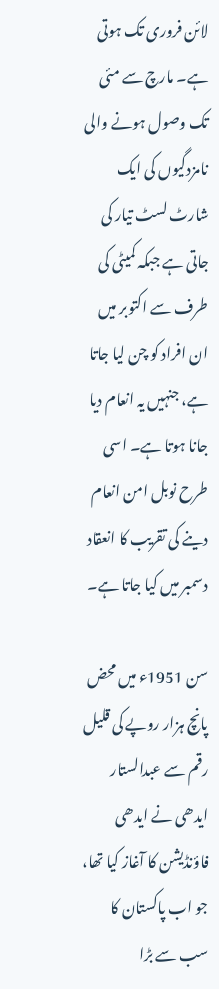لائن فروری تک ہوتی ہے۔ مارچ سے مئی تک وصول ہونے والی نامزدگیوں کی ایک شارٹ لسٹ تیار کی جاتی ہے جبکہ کمیٹی کی طرف سے اکتوبر میں ان افراد کو چن لیا جاتا ہے، جنہیں یہ انعام دیا جانا ہوتا ہے۔ اسی طرح نوبل امن انعام دینے کی تقریب کا انعقاد دسمبر میں کیا جاتا ہے۔

سن 1951ء میں محض پانچ ہزار روپے کی قلیل رقم سے عبدالستار ایدھی نے ایدھی فاؤنڈیشن کا آغاز کیا تھا، جو اب پاکستان کا سب سے بڑا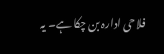فلاحی ادارہ بن چکا ہے۔ یہ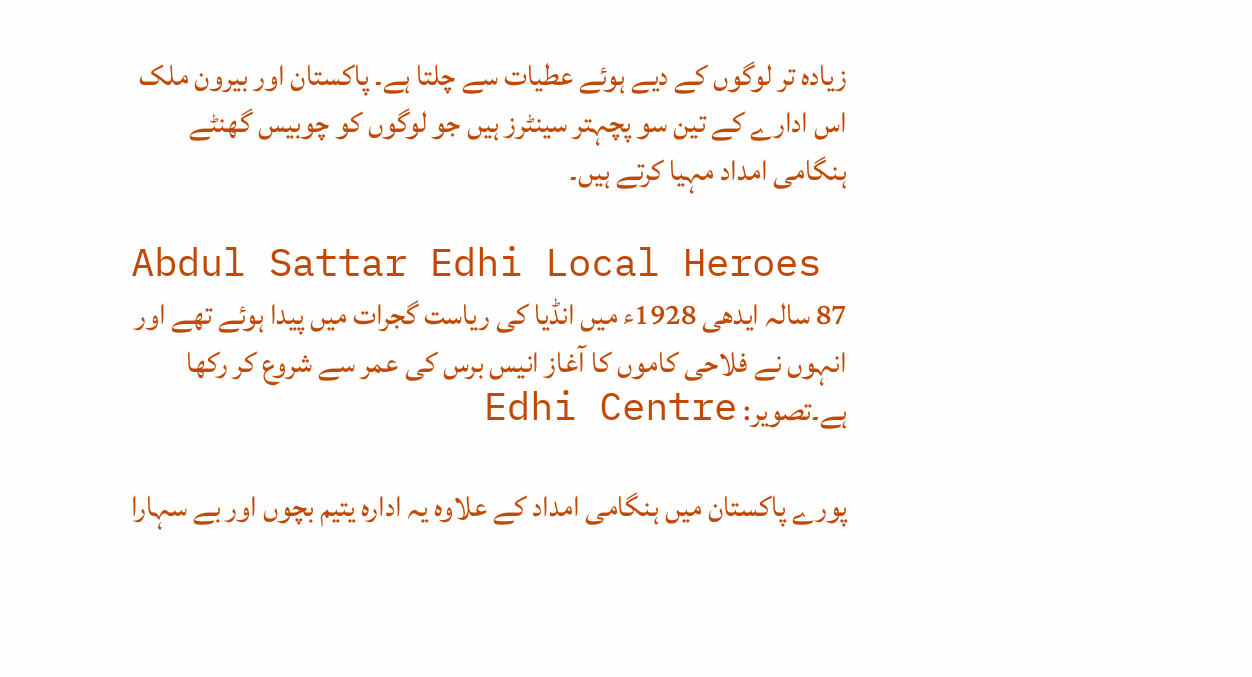زیادہ تر لوگوں کے دیے ہوئے عطیات سے چلتا ہے۔ پاکستان اور بیرون ملک اس ادارے کے تین سو پچہتر سینٹرز ہیں جو لوگوں کو چوبیس گھنٹے ہنگامی امداد مہیا کرتے ہیں۔

Abdul Sattar Edhi Local Heroes
87 سالہ ایدھی 1928ء میں انڈیا کی ریاست گجرات میں پیدا ہوئے تھے اور انہوں نے فلاحی کاموں کا آغاز انیس برس کی عمر سے شروع کر رکھا ہے۔تصویر: Edhi Centre

پورے پاکستان میں ہنگامی امداد کے علاوہ یہ ادارہ یتیم بچوں اور بے سہارا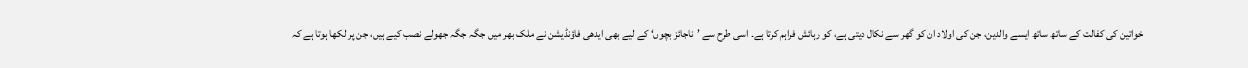خواتین کی کفالت کے ساتھ ساتھ ایسے والدین، جن کی اولاد ان کو گھر سے نکال دیتی ہے، کو رہائش فراہم کرتا ہے۔ اسی طرح سے ’ناجائز بچوں‘ کے لیے بھی ایدھی فاؤنڈیشن نے ملک بھر میں جگہ جگہ جھولے نصب کیے ہیں، جن پر لکھا ہوتا ہے کہ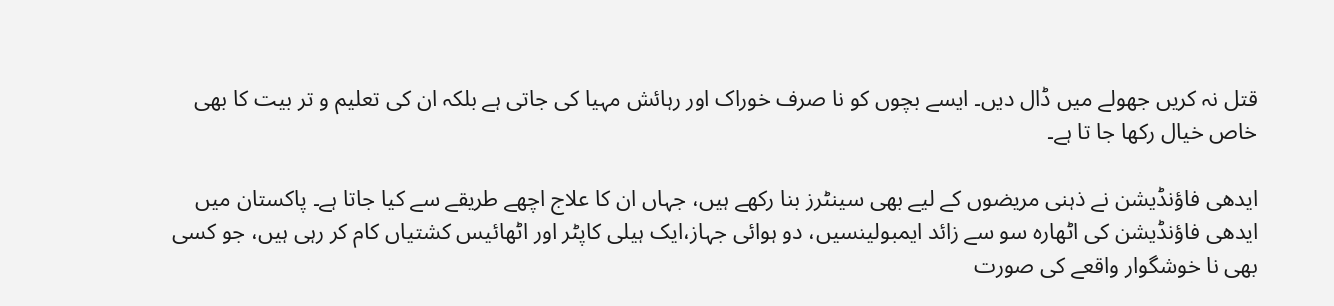قتل نہ کریں جھولے میں ڈال دیں۔ ایسے بچوں کو نا صرف خوراک اور رہائش مہیا کی جاتی ہے بلکہ ان کی تعلیم و تر بیت کا بھی خاص خیال رکھا جا تا ہے۔

ایدھی فاؤنڈیشن نے ذہنی مریضوں کے لیے بھی سینٹرز بنا رکھے ہیں، جہاں ان کا علاج اچھے طریقے سے کیا جاتا ہے۔ پاکستان میں ایدھی فاؤنڈیشن کی اٹھارہ سو سے زائد ایمبولینسیں، دو ہوائی جہ‍از،ایک ہیلی کاپٹر اور اٹھائیس کشتیاں کام کر رہی ہیں، جو کسی بھی نا خوشگوار واقعے کی صورت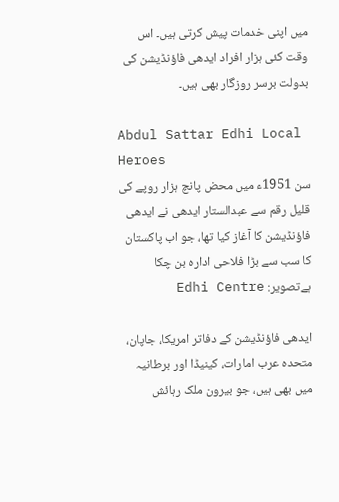میں اپنی خدمات پیش کرتی ہیں۔ اس وقت کئی ہزار افراد ایدھی فاؤنڈیشن کی بدولت برسر روزگار بھی ہیں۔

Abdul Sattar Edhi Local Heroes
سن 1951ء میں محض پانچ ہزار روپے کی قلیل رقم سے عبدالستار ایدھی نے ایدھی فاؤنڈیشن کا آغاز کیا تھا، جو اب پاکستان کا سب سے بڑا فلاحی ادارہ بن چکا ہےتصویر: Edhi Centre

ایدھی فاؤنڈیشن کے دفاتر امریکا، جاپان، متحدہ عرب امارات، کینیڈا اور برطانیہ میں بھی ہیں، جو بیرون ملک رہائش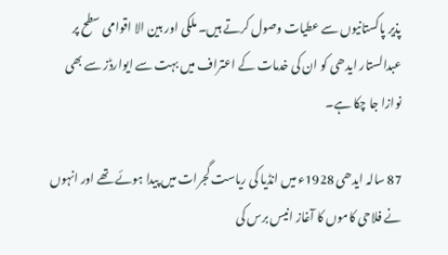پذیر پاکستانیوں سے عطیات وصول کرتے ہیں۔ ملکی اور بین الا اقوامی سطح پر عبدالستار ایدھی کو ان کی خدمات کے اعتراف میں بہت سے ایوارڈز سے بھی نوازا جا چکا ہے۔

87 سالہ ایدھی 1928ء میں انڈیا کی ریاست گجرات میں پیدا ہوئے تھے اور انہوں نے فلاحی کاموں کا آغاز انیس برس کی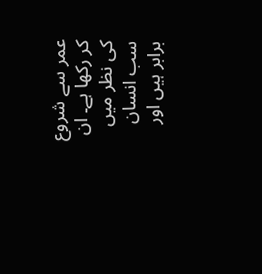عمر سے شروع کر رکھا ہے۔ ان کی نظر میں سب انسان برابر ہیں اور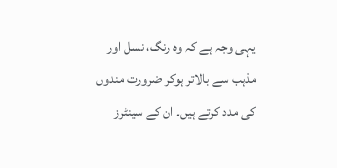یہی وجہ ہے کہ وہ رنگ، نسل اور مذہب سے بالاتر ہوکر ضرورت مندوں کی مدد کرتے ہیں۔ ان کے سینٹرز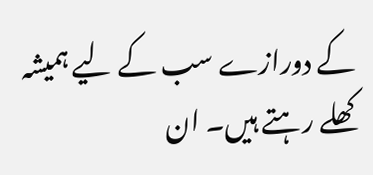کے دورازے سب کے لیے ہمیشہ کھلے رہتے ہیں۔ ان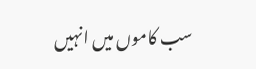سب کاموں میں انہیں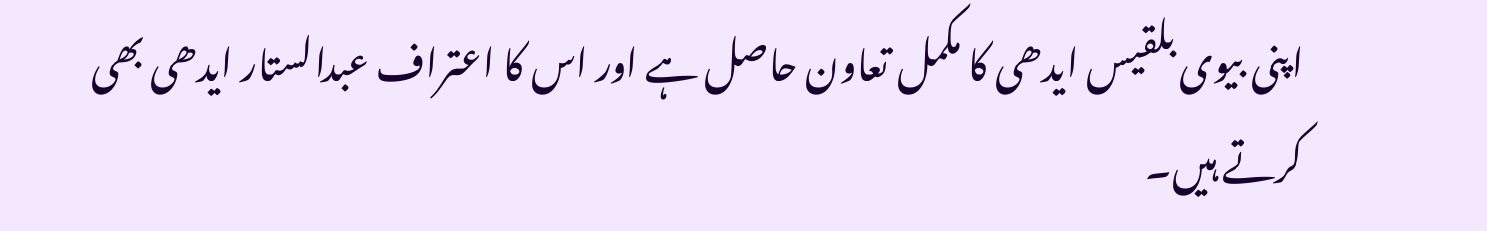اپنی بیوی بلقیس ایدھی کا مکمل تعاون حاصل ہے اور اس کا اعتراف عبدالستار ایدھی بھی کرتے ہیں۔